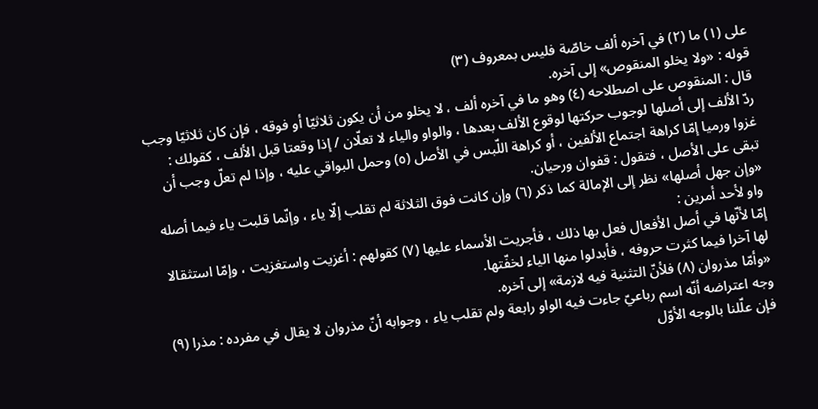على (١) ما (٢) في آخره ألف خاصّة فليس بمعروف (٣)
قوله : «ولا يخلو المنقوص» إلى آخره.
قال : المنقوص على اصطلاحه (٤) وهو ما في آخره ألف ، لا يخلو من أن يكون ثلاثيّا أو فوقه ، فإن كان ثلاثيّا وجب ردّ الألف إلى أصلها لوجوب حركتها لوقوع الألف بعدها ، والواو والياء لا تعلّان / إذا وقعتا قبل الألف ، كقولك : غزوا ورميا إمّا كراهة اجتماع الألفين ، أو كراهة اللّبس في الأصل (٥) وحمل البواقي عليه ، وإذا لم تعلّ وجب أن تبقى على الأصل ، فتقول : قفوان ورحيان.
«وإن جهل أصلها» نظر إلى الإمالة كما ذكر (٦) وإن كانت فوق الثلاثة لم تقلب إلّا ياء ، وإنّما قلبت ياء فيما أصله واو لأحد أمرين :
إمّا لأنّها في أصل الأفعال فعل بها ذلك ، فأجريت الأسماء عليها (٧) كقولهم : أغزيت واستغزيت ، وإمّا استثقالا لها آخرا فيما كثرت حروفه ، فأبدلوا منها الياء لخفّتها.
«وأمّا مذروان (٨) فلأنّ التثنية فيه لازمة» إلى آخره.
وجه اعتراضه أنّه اسم رباعيّ جاءت فيه الواو رابعة ولم تقلب ياء ، وجوابه أنّ مذروان لا يقال في مفرده : مذرا (٩) فإن علّلنا بالوجه الأوّل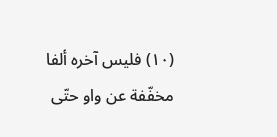(١٠) فليس آخره ألفا مخفّفة عن واو حتّى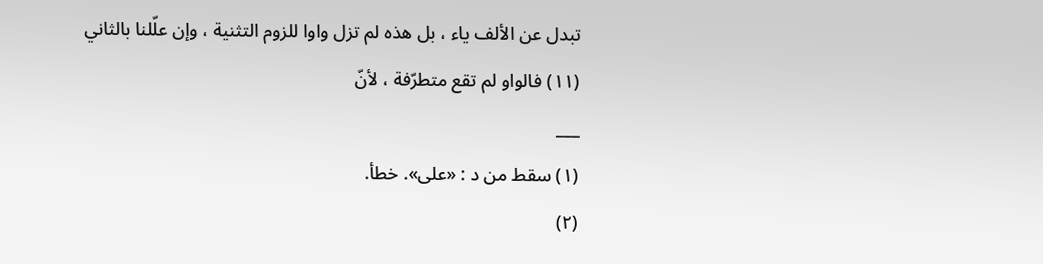تبدل عن الألف ياء ، بل هذه لم تزل واوا للزوم التثنية ، وإن علّلنا بالثاني (١١) فالواو لم تقع متطرّفة ، لأنّ
___
(١) سقط من د : «على». خطأ.
(٢)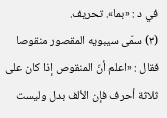في د : «بما». تحريف.
(٣) سمّى سيبويه المقصور منقوصا فقال : «اعلم أنّ المنقوص إذا كان على ثلاثة أحرف فإن الألف بدل وليست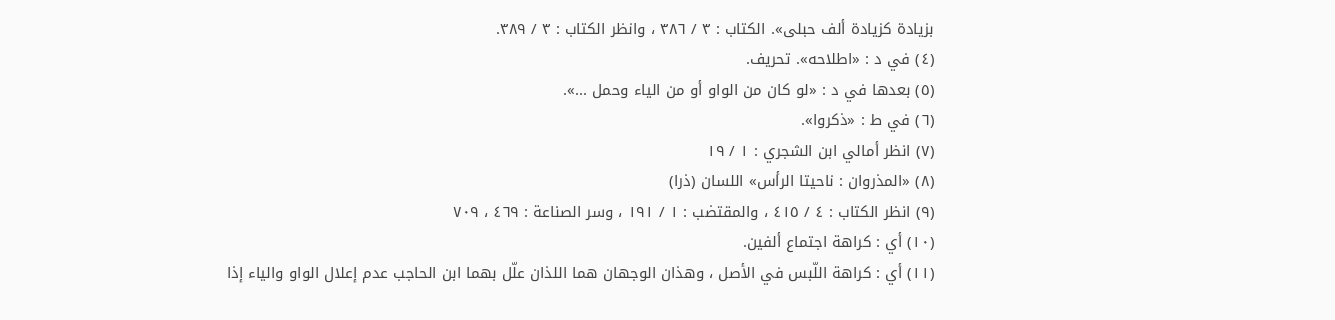بزيادة كزيادة ألف حبلى». الكتاب : ٣ / ٣٨٦ ، وانظر الكتاب : ٣ / ٣٨٩.
(٤) في د : «اطلاحه». تحريف.
(٥) بعدها في د : «لو كان من الواو أو من الياء وحمل ...».
(٦) في ط : «ذكروا».
(٧) انظر أمالي ابن الشجري : ١ / ١٩
(٨) «المذروان : ناحيتا الرأس» اللسان (ذرا)
(٩) انظر الكتاب : ٤ / ٤١٥ ، والمقتضب : ١ / ١٩١ ، وسر الصناعة : ٤٦٩ ، ٧٠٩
(١٠) أي : كراهة اجتماع ألفين.
(١١) أي : كراهة اللّبس في الأصل ، وهذان الوجهان هما اللذان علّل بهما ابن الحاجب عدم إعلال الواو والياء إذا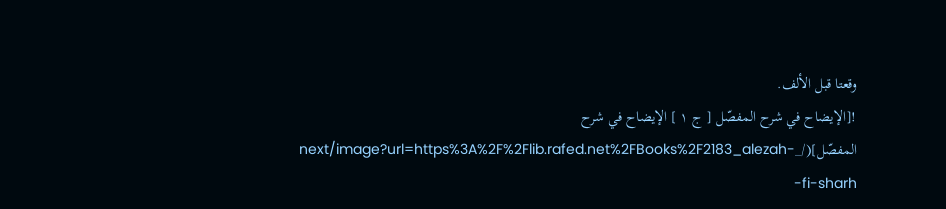وقعتا قبل الألف.
![الإيضاح في شرح المفصّل [ ج ١ ] الإيضاح في شرح المفصّل](/_next/image?url=https%3A%2F%2Flib.rafed.net%2FBooks%2F2183_alezah-fi-sharh-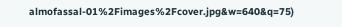almofassal-01%2Fimages%2Fcover.jpg&w=640&q=75)